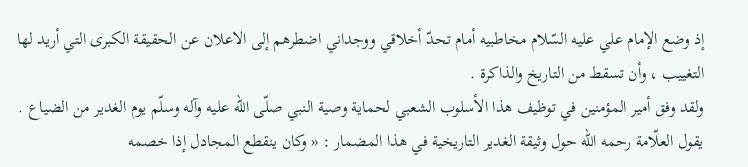إذ وضع الإمام علي عليه السّلام مخاطبيه أمام تحدّ أخلاقي ووجداني اضطرهم إلى الاعلان عن الحقيقة الكبرى التي أريد لها التغييب ، وأن تسقط من التاريخ والذاكرة .
ولقد وفق أمير المؤمنين في توظيف هذا الأسلوب الشعبي لحماية وصية النبي صلّى اللّه عليه وآله وسلّم يوم الغدير من الضياع .
يقول العلّامة رحمه اللّه حول وثيقة الغدير التاريخية في هذا المضمار : « وكان ينقطع المجادل إذا خصمه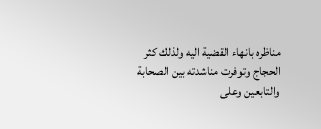مناظره بانهاء القضية اليه ولذلك كثر الحجاج وتوفرت مناشدته بين الصحابة والتابعين وعلى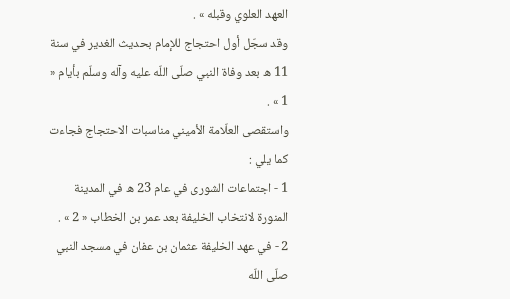العهد العلوي وقبله » .
وقد سجّل أول احتجاج للإمام بحديث الغدير في سنة 11 ه بعد وفاة النبي صلّى اللّه عليه وآله وسلّم بأيام « 1 » .
واستقصى العلّامة الأميني مناسبات الاحتجاج فجاءت كما يلي :
1 - اجتماعات الشورى في عام 23 ه في المدينة المنورة لانتخاب الخليفة بعد عمر بن الخطاب « 2 » .
2 - في عهد الخليفة عثمان بن عفان في مسجد النبي صلّى اللّه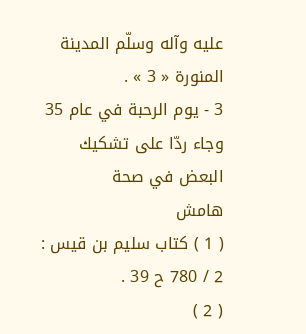عليه وآله وسلّم المدينة المنورة « 3 » .
3 - يوم الرحبة في عام 35 وجاء ردّا على تشكيك البعض في صحة
هامش
( 1 ) كتاب سليم بن قيس : 2 / 780 ح 39 .
( 2 )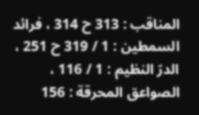المناقب : 313 ح 314 ، فرائد السمطين : 1 / 319 ح 251 ، الدرّ النظيم : 1 / 116 ، الصواعق المحرقة : 156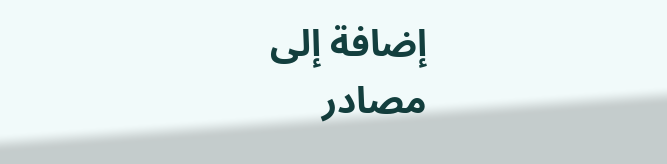إضافة إلى مصادر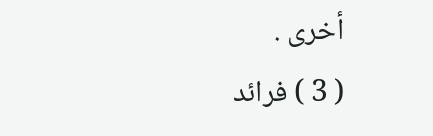أخرى .
( 3 ) فرائد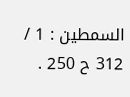السمطين : 1 / 312 ح 250 .